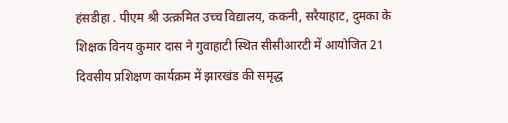हंसडीहा . पीएम श्री उत्क्रमित उच्च विद्यालय, ककनी, सरैयाहाट, दुमका के शिक्षक विनय कुमार दास ने गुवाहाटी स्थित सीसीआरटी में आयोजित 21 दिवसीय प्रशिक्षण कार्यक्रम में झारखंड की समृद्ध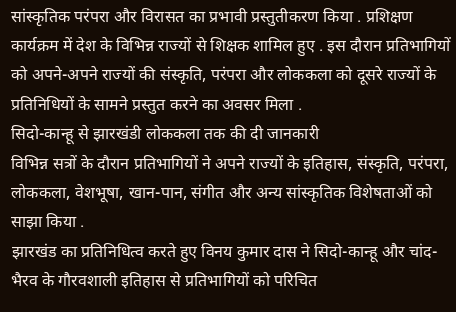सांस्कृतिक परंपरा और विरासत का प्रभावी प्रस्तुतीकरण किया . प्रशिक्षण कार्यक्रम में देश के विभिन्न राज्यों से शिक्षक शामिल हुए . इस दौरान प्रतिभागियों को अपने-अपने राज्यों की संस्कृति, परंपरा और लोककला को दूसरे राज्यों के प्रतिनिधियों के सामने प्रस्तुत करने का अवसर मिला .
सिदो-कान्हू से झारखंडी लोककला तक की दी जानकारी
विभिन्न सत्रों के दौरान प्रतिभागियों ने अपने राज्यों के इतिहास, संस्कृति, परंपरा, लोककला, वेशभूषा, खान-पान, संगीत और अन्य सांस्कृतिक विशेषताओं को साझा किया .
झारखंड का प्रतिनिधित्व करते हुए विनय कुमार दास ने सिदो-कान्हू और चांद-भैरव के गौरवशाली इतिहास से प्रतिभागियों को परिचित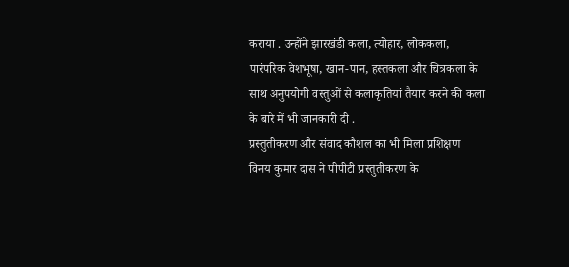कराया . उन्होंने झारखंडी कला, त्योहार, लोककला, पारंपरिक वेशभूषा, खान-पान, हस्तकला और चित्रकला के साथ अनुपयोगी वस्तुओं से कलाकृतियां तैयार करने की कला के बारे में भी जानकारी दी .
प्रस्तुतीकरण और संवाद कौशल का भी मिला प्रशिक्षण
विनय कुमार दास ने पीपीटी प्रस्तुतीकरण के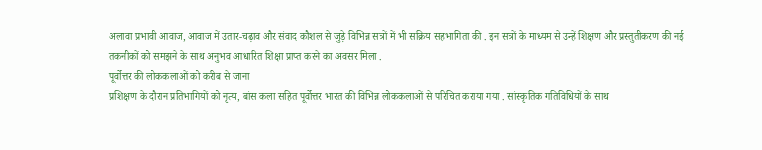अलावा प्रभावी आवाज, आवाज में उतार-चढ़ाव और संवाद कौशल से जुड़े विभिन्न सत्रों में भी सक्रिय सहभागिता की . इन सत्रों के माध्यम से उन्हें शिक्षण और प्रस्तुतीकरण की नई तकनीकों को समझने के साथ अनुभव आधारित शिक्षा प्राप्त करने का अवसर मिला .
पूर्वोत्तर की लोककलाओं को करीब से जाना
प्रशिक्षण के दौरान प्रतिभागियों को नृत्य, बांस कला सहित पूर्वोत्तर भारत की विभिन्न लोककलाओं से परिचित कराया गया . सांस्कृतिक गतिविधियों के साथ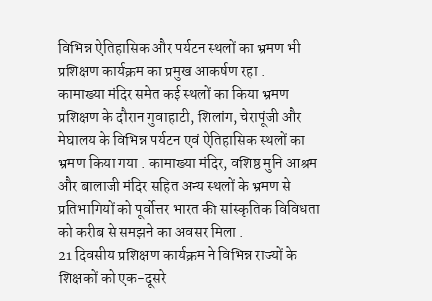विभिन्न ऐतिहासिक और पर्यटन स्थलों का भ्रमण भी प्रशिक्षण कार्यक्रम का प्रमुख आकर्षण रहा .
कामाख्या मंदिर समेत कई स्थलों का किया भ्रमण
प्रशिक्षण के दौरान गुवाहाटी, शिलांग, चेरापूंजी और मेघालय के विभिन्न पर्यटन एवं ऐतिहासिक स्थलों का भ्रमण किया गया . कामाख्या मंदिर, वशिष्ठ मुनि आश्रम और बालाजी मंदिर सहित अन्य स्थलों के भ्रमण से प्रतिभागियों को पूर्वोत्तर भारत की सांस्कृतिक विविधता को करीब से समझने का अवसर मिला .
21 दिवसीय प्रशिक्षण कार्यक्रम ने विभिन्न राज्यों के शिक्षकों को एक-दूसरे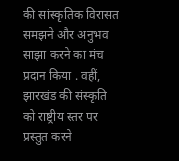की सांस्कृतिक विरासत समझने और अनुभव साझा करने का मंच प्रदान किया . वहीं, झारखंड की संस्कृति को राष्ट्रीय स्तर पर प्रस्तुत करने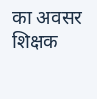का अवसर शिक्षक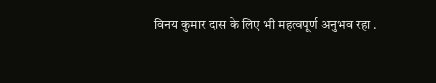विनय कुमार दास के लिए भी महत्वपूर्ण अनुभव रहा .